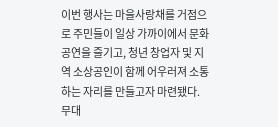이번 행사는 마을사랑채를 거점으로 주민들이 일상 가까이에서 문화공연을 즐기고, 청년 창업자 및 지역 소상공인이 함께 어우러져 소통하는 자리를 만들고자 마련됐다.
무대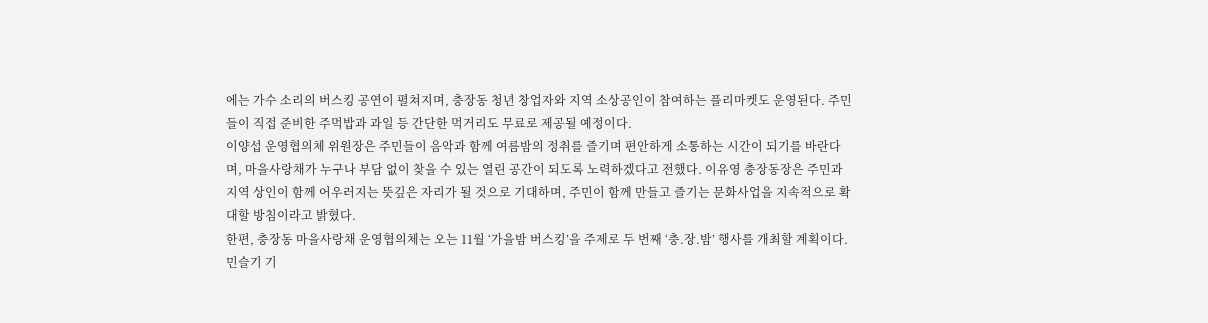에는 가수 소리의 버스킹 공연이 펼쳐지며, 충장동 청년 창업자와 지역 소상공인이 참여하는 플리마켓도 운영된다. 주민들이 직접 준비한 주먹밥과 과일 등 간단한 먹거리도 무료로 제공될 예정이다.
이양섭 운영협의체 위원장은 주민들이 음악과 함께 여름밤의 정취를 즐기며 편안하게 소통하는 시간이 되기를 바란다며, 마을사랑채가 누구나 부담 없이 찾을 수 있는 열린 공간이 되도록 노력하겠다고 전했다. 이유영 충장동장은 주민과 지역 상인이 함께 어우러지는 뜻깊은 자리가 될 것으로 기대하며, 주민이 함께 만들고 즐기는 문화사업을 지속적으로 확대할 방침이라고 밝혔다.
한편, 충장동 마을사랑채 운영협의체는 오는 11월 ‘가을밤 버스킹’을 주제로 두 번째 ‘충.장.밤’ 행사를 개최할 계획이다.
민슬기 기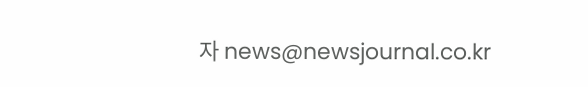자 news@newsjournal.co.kr